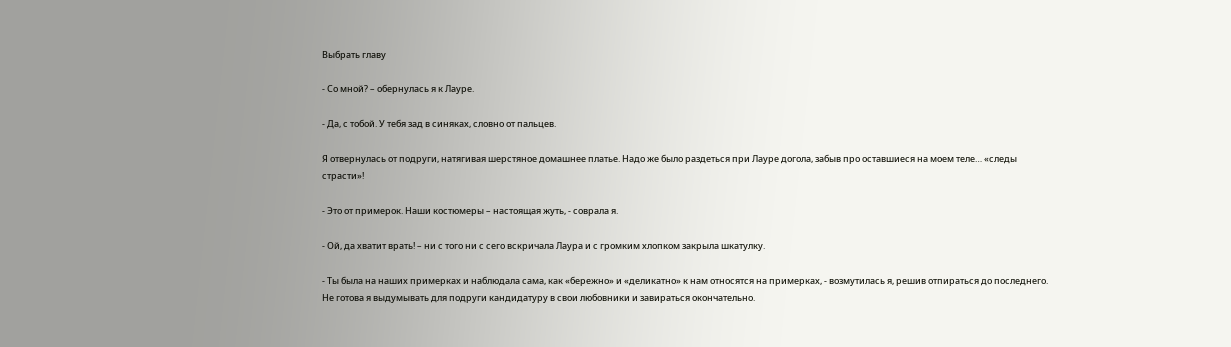Выбрать главу

- Со мной? – обернулась я к Лауре.

- Да, с тобой. У тебя зад в синяках, словно от пальцев.

Я отвернулась от подруги, натягивая шерстяное домашнее платье. Надо же было раздеться при Лауре догола, забыв про оставшиеся на моем теле… «следы страсти»!

- Это от примерок. Наши костюмеры – настоящая жуть, - соврала я.

- Ой, да хватит врать! – ни с того ни с сего вскричала Лаура и с громким хлопком закрыла шкатулку.

- Ты была на наших примерках и наблюдала сама, как «бережно» и «деликатно» к нам относятся на примерках, - возмутилась я, решив отпираться до последнего. Не готова я выдумывать для подруги кандидатуру в свои любовники и завираться окончательно.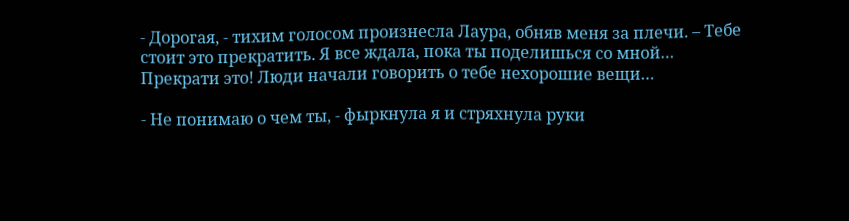- Дорогая, - тихим голосом произнесла Лаура, обняв меня за плечи. – Тебе стоит это прекратить. Я все ждала, пока ты поделишься со мной… Прекрати это! Люди начали говорить о тебе нехорошие вещи…

- Не понимаю о чем ты, - фыркнула я и стряхнула руки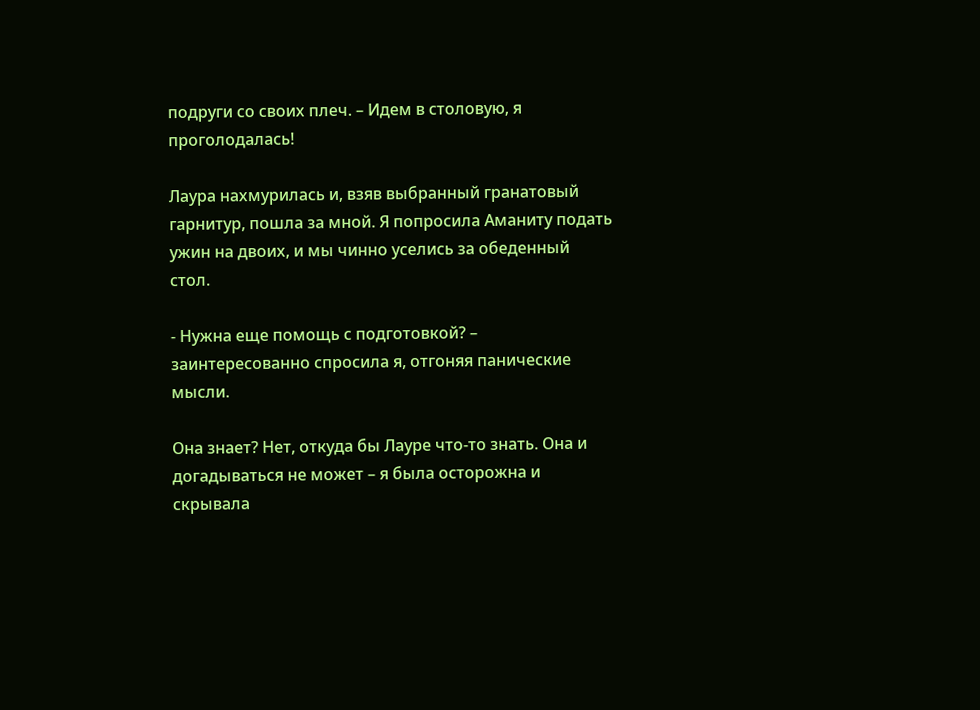подруги со своих плеч. – Идем в столовую, я проголодалась!

Лаура нахмурилась и, взяв выбранный гранатовый гарнитур, пошла за мной. Я попросила Аманиту подать ужин на двоих, и мы чинно уселись за обеденный стол.

- Нужна еще помощь с подготовкой? – заинтересованно спросила я, отгоняя панические мысли.

Она знает? Нет, откуда бы Лауре что-то знать. Она и догадываться не может – я была осторожна и скрывала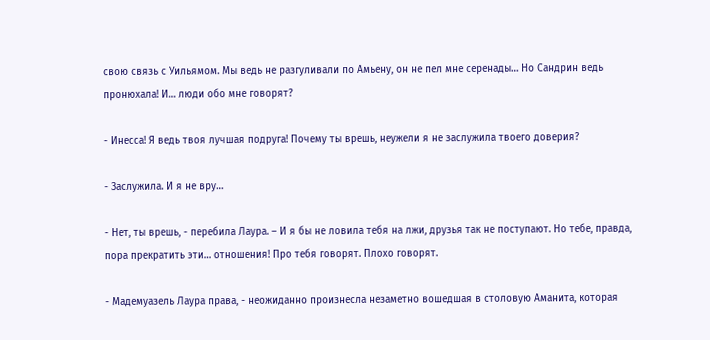свою связь с Уильямом. Мы ведь не разгуливали по Амьену, он не пел мне серенады… Но Сандрин ведь пронюхала! И… люди обо мне говорят?

- Инесса! Я ведь твоя лучшая подруга! Почему ты врешь, неужели я не заслужила твоего доверия?

- Заслужила. И я не вру…

- Нет, ты врешь, - перебила Лаура. – И я бы не ловила тебя на лжи, друзья так не поступают. Но тебе, правда, пора прекратить эти… отношения! Про тебя говорят. Плохо говорят.

- Мадемуазель Лаура права, - неожиданно произнесла незаметно вошедшая в столовую Аманита, которая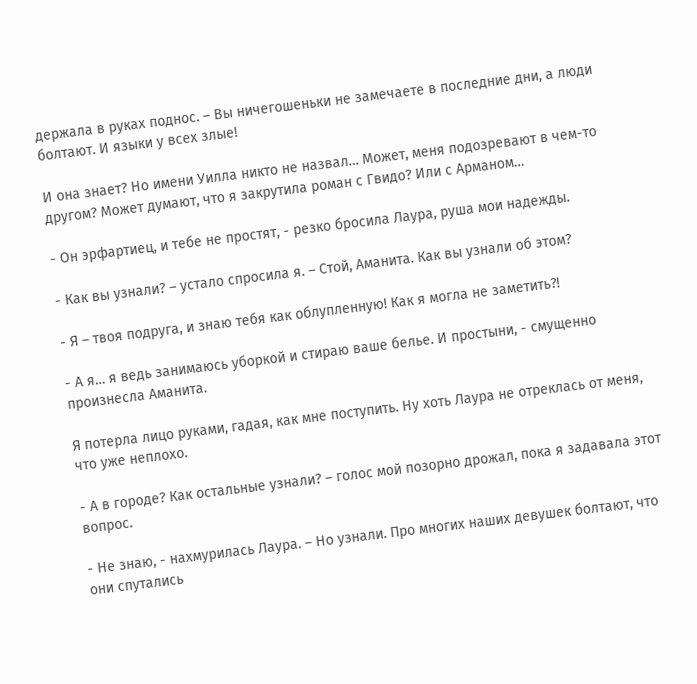держала в руках поднос. – Вы ничегошеньки не замечаете в последние дни, а люди болтают. И языки у всех злые!

И она знает? Но имени Уилла никто не назвал… Может, меня подозревают в чем-то другом? Может думают, что я закрутила роман с Гвидо? Или с Арманом…

- Он эрфартиец, и тебе не простят, - резко бросила Лаура, руша мои надежды.

- Как вы узнали? – устало спросила я. – Стой, Аманита. Как вы узнали об этом?

- Я – твоя подруга, и знаю тебя как облупленную! Как я могла не заметить?!

- А я… я ведь занимаюсь уборкой и стираю ваше белье. И простыни, - смущенно произнесла Аманита.

Я потерла лицо руками, гадая, как мне поступить. Ну хоть Лаура не отреклась от меня, что уже неплохо.

- А в городе? Как остальные узнали? – голос мой позорно дрожал, пока я задавала этот вопрос.

- Не знаю, - нахмурилась Лаура. – Но узнали. Про многих наших девушек болтают, что они спутались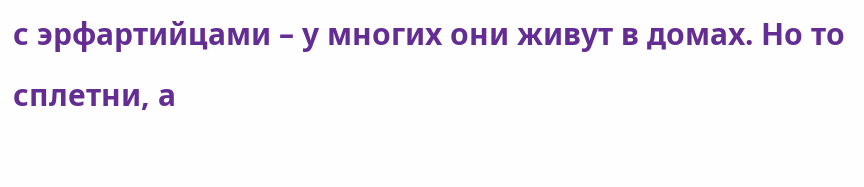с эрфартийцами – у многих они живут в домах. Но то сплетни, а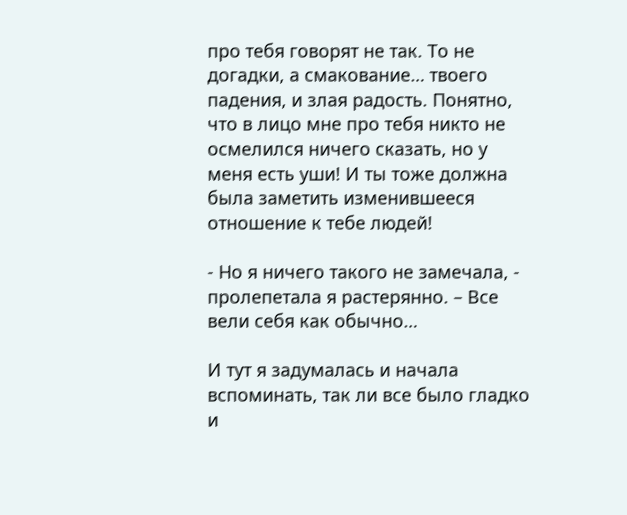про тебя говорят не так. То не догадки, а смакование… твоего падения, и злая радость. Понятно, что в лицо мне про тебя никто не осмелился ничего сказать, но у меня есть уши! И ты тоже должна была заметить изменившееся отношение к тебе людей!

- Но я ничего такого не замечала, - пролепетала я растерянно. – Все вели себя как обычно…

И тут я задумалась и начала вспоминать, так ли все было гладко и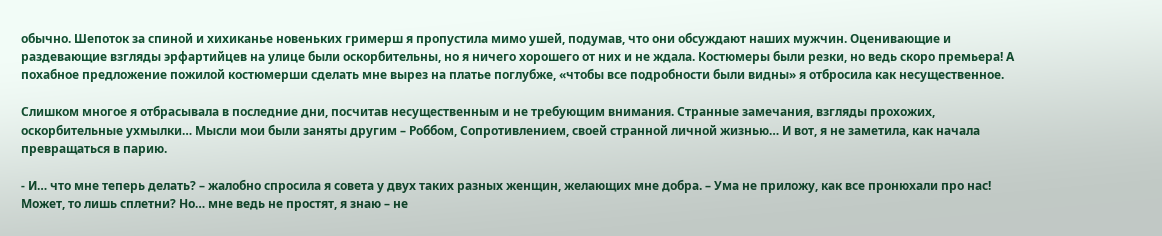обычно. Шепоток за спиной и хихиканье новеньких гримерш я пропустила мимо ушей, подумав, что они обсуждают наших мужчин. Оценивающие и раздевающие взгляды эрфартийцев на улице были оскорбительны, но я ничего хорошего от них и не ждала. Костюмеры были резки, но ведь скоро премьера! А похабное предложение пожилой костюмерши сделать мне вырез на платье поглубже, «чтобы все подробности были видны» я отбросила как несущественное.

Слишком многое я отбрасывала в последние дни, посчитав несущественным и не требующим внимания. Странные замечания, взгляды прохожих, оскорбительные ухмылки… Мысли мои были заняты другим – Роббом, Сопротивлением, своей странной личной жизнью… И вот, я не заметила, как начала превращаться в парию.

- И… что мне теперь делать? – жалобно спросила я совета у двух таких разных женщин, желающих мне добра. – Ума не приложу, как все пронюхали про нас! Может, то лишь сплетни? Но… мне ведь не простят, я знаю – не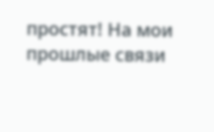простят! На мои прошлые связи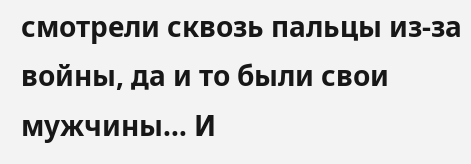смотрели сквозь пальцы из-за войны, да и то были свои мужчины… И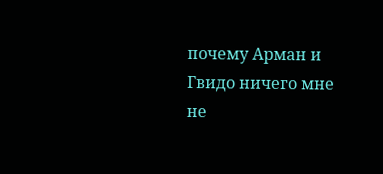почему Арман и Гвидо ничего мне не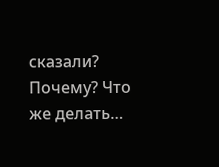сказали? Почему? Что же делать…